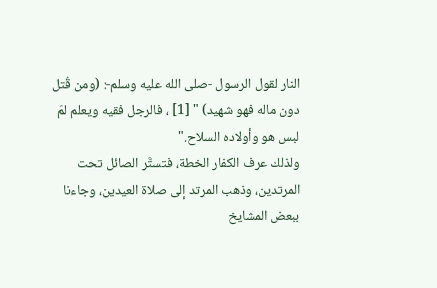النار لقول الرسول -صلى الله عليه وسلم-: (ومن قُتل دون ماله فهو شهيد) " [1] ، فالرجل فقيه ويعلم لمَ لبس هو وأولاده السلاح."
ولذلك عرف الكفار الخطة، فتستَّر الصائل تحت المرتدين، وذهب المرتد إلى صلاة العيدين، وجاءنا ببعض المشايخ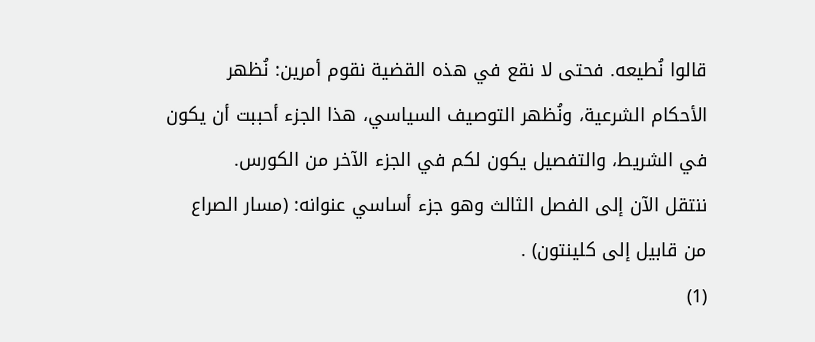قالوا نُطيعه. فحتى لا نقع في هذه القضية نقوم أمرين: نُظهر الأحكام الشرعية، ونُظهر التوصيف السياسي، هذا الجزء أحببت أن يكون في الشريط، والتفصيل يكون لكم في الجزء الآخر من الكورس.
ننتقل الآن إلى الفصل الثالث وهو جزء أساسي عنوانه: (مسار الصراع من قابيل إلى كلينتون) .
(1)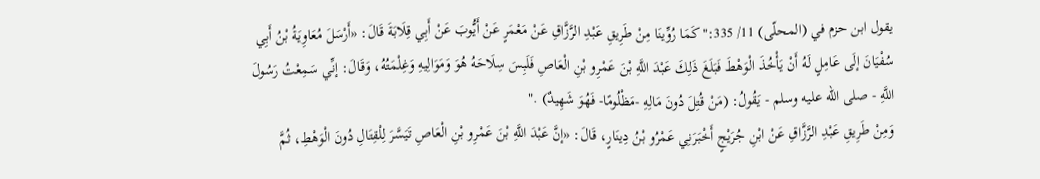يقول ابن حزم في (المحلّى) 11/ 335:"كَمَا رُوِّينَا مِنْ طَرِيقِ عَبْدِ الرَّزَّاقِ عَنْ مَعْمَرٍ عَنْ أَيُّوبَ عَنْ أَبِي قِلَابَةَ قَالَ: «أَرْسَلَ مُعَاوِيَةُ بْنُ أَبِي سُفْيَانَ إلَى عَامِلٍ لَهُ أَنْ يَأْخُذَ الْوَهْطَ فَبَلَغَ ذَلِكَ عَبْدَ اللَّهِ بْنَ عَمْرِو بْنِ الْعَاصِ فَلَبِسَ سِلَاحَهُ هُوَ وَمَوَالِيهِ وَغِلْمَتُهُ، وَقَالَ: إنِّي سَمِعْتُ رَسُولَ اللَّهِ - صلى الله عليه وسلم - يَقُولُ: (مَنْ قُتِلَ دُونَ مَالِهِ -مَظْلُومًا- فَهُوَ شَهِيدٌ) ."
وَمِنْ طَرِيقِ عَبْدِ الرَّزَّاقِ عَنْ ابْنِ جُرَيْجٍ أَخْبَرَنِي عَمْرُو بْنُ دِينَارٍ، قَالَ: «إنَّ عَبْدَ اللَّهِ بْنَ عَمْرِو بْنِ الْعَاصِ تَيَسَّرَ لِلْقِتَالِ دُونَ الْوَهْطِ، ثُمَّ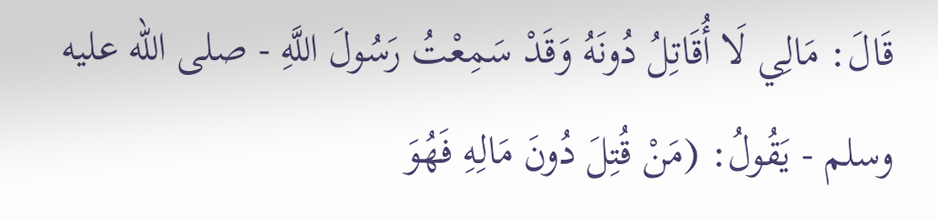قَالَ: مَالِي لَا أُقَاتِلُ دُونَهُ وَقَدْ سَمِعْتُ رَسُولَ اللَّهِ - صلى الله عليه وسلم - يَقُولُ: (مَنْ قُتِلَ دُونَ مَالِهِ فَهُوَ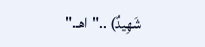شَهِيدٌ) .."اهـ."